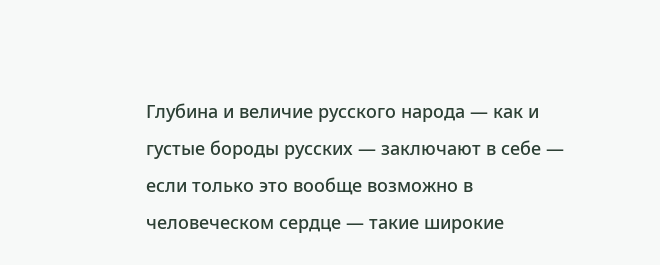Глубина и величие русского народа — как и густые бороды русских — заключают в себе — если только это вообще возможно в человеческом сердце — такие широкие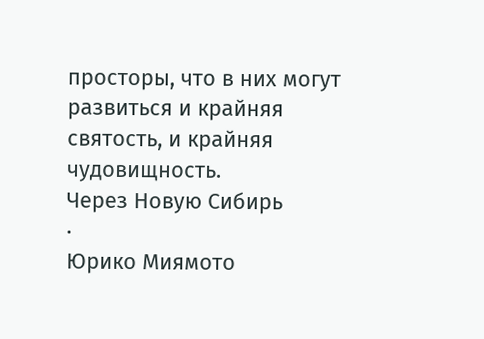просторы, что в них могут развиться и крайняя святость, и крайняя чудовищность.
Через Новую Сибирь
·
Юрико Миямото